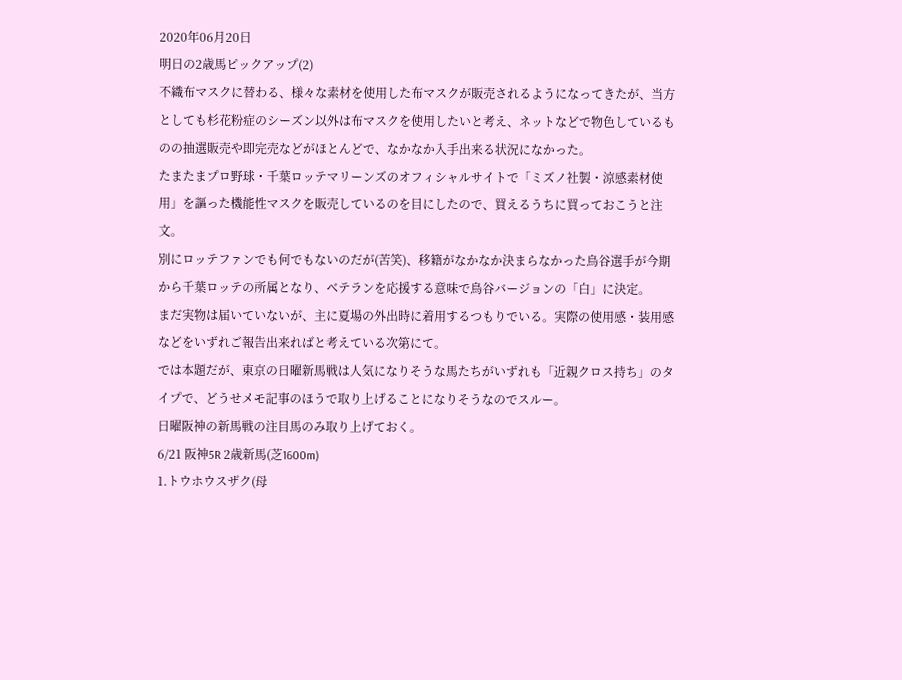2020年06月20日
明日の2歳馬ピックアップ(2)
不織布マスクに替わる、様々な素材を使用した布マスクが販売されるようになってきたが、当方としても杉花粉症のシーズン以外は布マスクを使用したいと考え、ネットなどで物色しているものの抽選販売や即完売などがほとんどで、なかなか入手出来る状況になかった。
たまたまプロ野球・千葉ロッテマリーンズのオフィシャルサイトで「ミズノ社製・涼感素材使用」を謳った機能性マスクを販売しているのを目にしたので、買えるうちに買っておこうと注文。
別にロッテファンでも何でもないのだが(苦笑)、移籍がなかなか決まらなかった鳥谷選手が今期から千葉ロッテの所属となり、ベテランを応援する意味で鳥谷バージョンの「白」に決定。
まだ実物は届いていないが、主に夏場の外出時に着用するつもりでいる。実際の使用感・装用感などをいずれご報告出来ればと考えている次第にて。
では本題だが、東京の日曜新馬戦は人気になりそうな馬たちがいずれも「近親クロス持ち」のタイプで、どうせメモ記事のほうで取り上げることになりそうなのでスルー。
日曜阪神の新馬戦の注目馬のみ取り上げておく。
6/21 阪神5R 2歳新馬(芝1600m)
1.トウホウスザク(母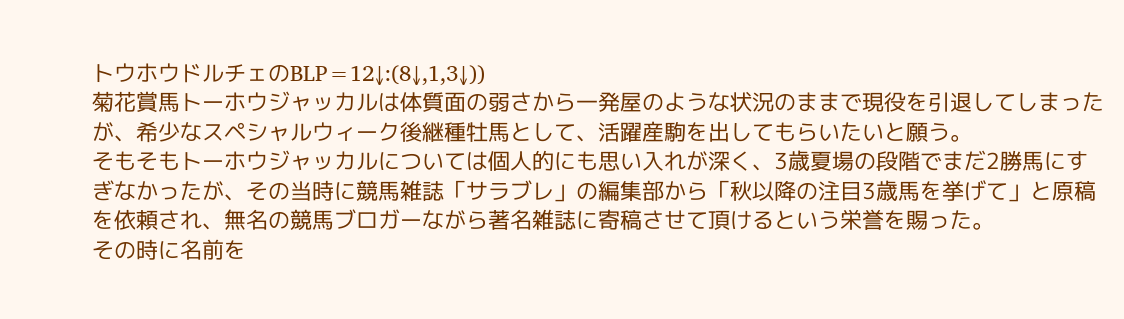トウホウドルチェのBLP=12↓:(8↓,1,3↓))
菊花賞馬トーホウジャッカルは体質面の弱さから一発屋のような状況のままで現役を引退してしまったが、希少なスペシャルウィーク後継種牡馬として、活躍産駒を出してもらいたいと願う。
そもそもトーホウジャッカルについては個人的にも思い入れが深く、3歳夏場の段階でまだ2勝馬にすぎなかったが、その当時に競馬雑誌「サラブレ」の編集部から「秋以降の注目3歳馬を挙げて」と原稿を依頼され、無名の競馬ブロガーながら著名雑誌に寄稿させて頂けるという栄誉を賜った。
その時に名前を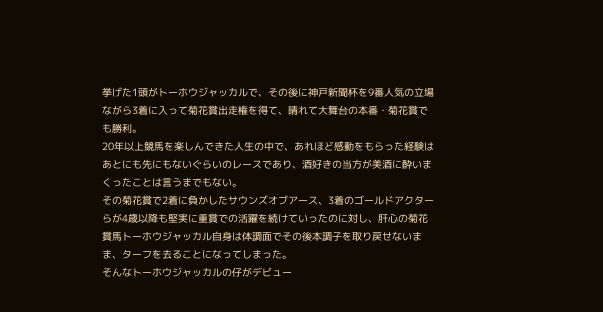挙げた1頭がトーホウジャッカルで、その後に神戸新聞杯を9番人気の立場ながら3着に入って菊花賞出走権を得て、晴れて大舞台の本番・菊花賞でも勝利。
20年以上競馬を楽しんできた人生の中で、あれほど感動をもらった経験はあとにも先にもないぐらいのレースであり、酒好きの当方が美酒に酔いまくったことは言うまでもない。
その菊花賞で2着に負かしたサウンズオブアース、3着のゴールドアクターらが4歳以降も堅実に重賞での活躍を続けていったのに対し、肝心の菊花賞馬トーホウジャッカル自身は体調面でその後本調子を取り戻せないまま、ターフを去ることになってしまった。
そんなトーホウジャッカルの仔がデビュー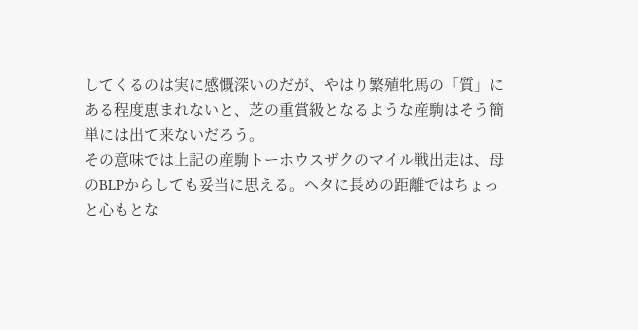してくるのは実に感慨深いのだが、やはり繁殖牝馬の「質」にある程度恵まれないと、芝の重賞級となるような産駒はそう簡単には出て来ないだろう。
その意味では上記の産駒トーホウスザクのマイル戦出走は、母のBLPからしても妥当に思える。ヘタに長めの距離ではちょっと心もとな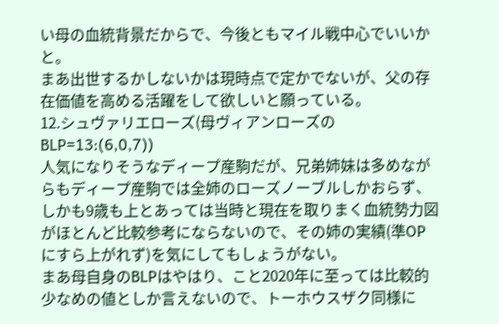い母の血統背景だからで、今後ともマイル戦中心でいいかと。
まあ出世するかしないかは現時点で定かでないが、父の存在価値を高める活躍をして欲しいと願っている。
12.シュヴァリエローズ(母ヴィアンローズのBLP=13:(6,0,7))
人気になりそうなディープ産駒だが、兄弟姉妹は多めながらもディープ産駒では全姉のローズノーブルしかおらず、しかも9歳も上とあっては当時と現在を取りまく血統勢力図がほとんど比較参考にならないので、その姉の実績(準OPにすら上がれず)を気にしてもしょうがない。
まあ母自身のBLPはやはり、こと2020年に至っては比較的少なめの値としか言えないので、トーホウスザク同様に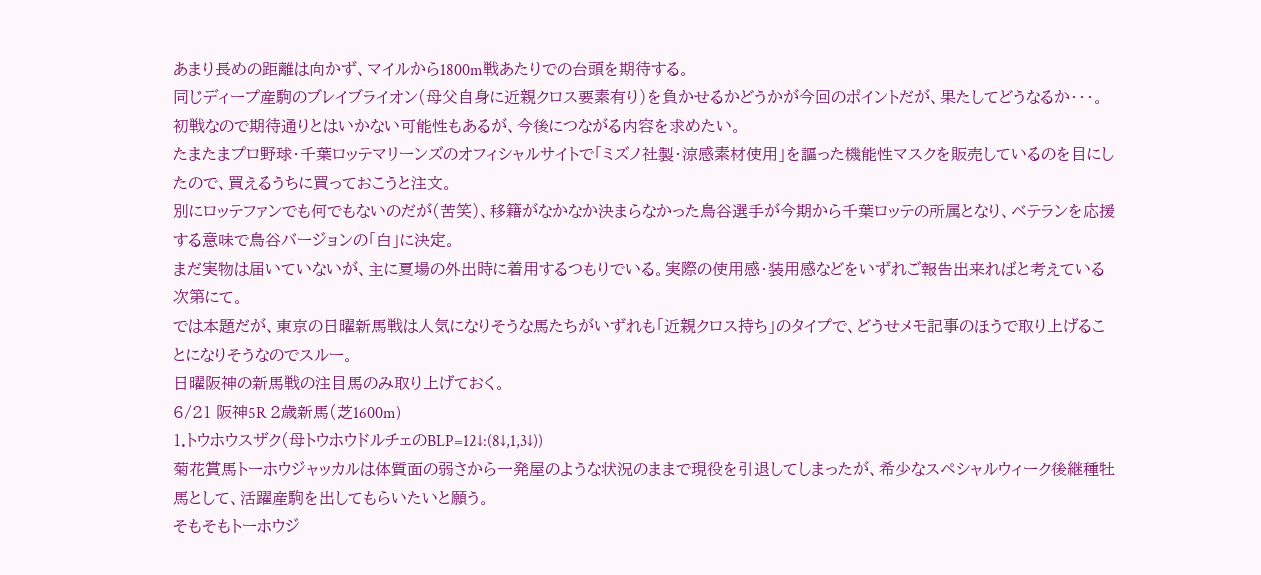あまり長めの距離は向かず、マイルから1800m戦あたりでの台頭を期待する。
同じディープ産駒のブレイブライオン(母父自身に近親クロス要素有り)を負かせるかどうかが今回のポイントだが、果たしてどうなるか・・・。
初戦なので期待通りとはいかない可能性もあるが、今後につながる内容を求めたい。
たまたまプロ野球・千葉ロッテマリーンズのオフィシャルサイトで「ミズノ社製・涼感素材使用」を謳った機能性マスクを販売しているのを目にしたので、買えるうちに買っておこうと注文。
別にロッテファンでも何でもないのだが(苦笑)、移籍がなかなか決まらなかった鳥谷選手が今期から千葉ロッテの所属となり、ベテランを応援する意味で鳥谷バージョンの「白」に決定。
まだ実物は届いていないが、主に夏場の外出時に着用するつもりでいる。実際の使用感・装用感などをいずれご報告出来ればと考えている次第にて。
では本題だが、東京の日曜新馬戦は人気になりそうな馬たちがいずれも「近親クロス持ち」のタイプで、どうせメモ記事のほうで取り上げることになりそうなのでスルー。
日曜阪神の新馬戦の注目馬のみ取り上げておく。
6/21 阪神5R 2歳新馬(芝1600m)
1.トウホウスザク(母トウホウドルチェのBLP=12↓:(8↓,1,3↓))
菊花賞馬トーホウジャッカルは体質面の弱さから一発屋のような状況のままで現役を引退してしまったが、希少なスペシャルウィーク後継種牡馬として、活躍産駒を出してもらいたいと願う。
そもそもトーホウジ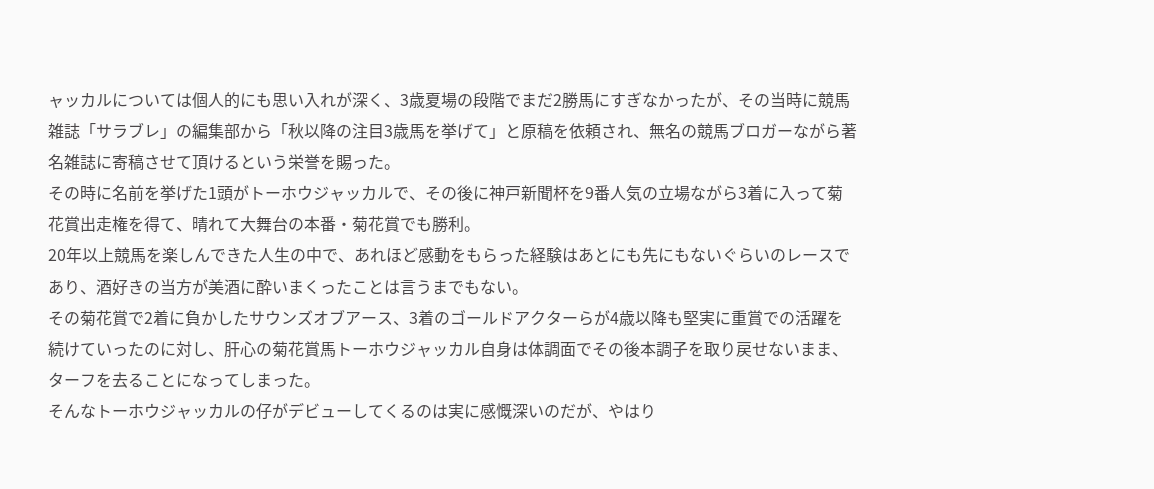ャッカルについては個人的にも思い入れが深く、3歳夏場の段階でまだ2勝馬にすぎなかったが、その当時に競馬雑誌「サラブレ」の編集部から「秋以降の注目3歳馬を挙げて」と原稿を依頼され、無名の競馬ブロガーながら著名雑誌に寄稿させて頂けるという栄誉を賜った。
その時に名前を挙げた1頭がトーホウジャッカルで、その後に神戸新聞杯を9番人気の立場ながら3着に入って菊花賞出走権を得て、晴れて大舞台の本番・菊花賞でも勝利。
20年以上競馬を楽しんできた人生の中で、あれほど感動をもらった経験はあとにも先にもないぐらいのレースであり、酒好きの当方が美酒に酔いまくったことは言うまでもない。
その菊花賞で2着に負かしたサウンズオブアース、3着のゴールドアクターらが4歳以降も堅実に重賞での活躍を続けていったのに対し、肝心の菊花賞馬トーホウジャッカル自身は体調面でその後本調子を取り戻せないまま、ターフを去ることになってしまった。
そんなトーホウジャッカルの仔がデビューしてくるのは実に感慨深いのだが、やはり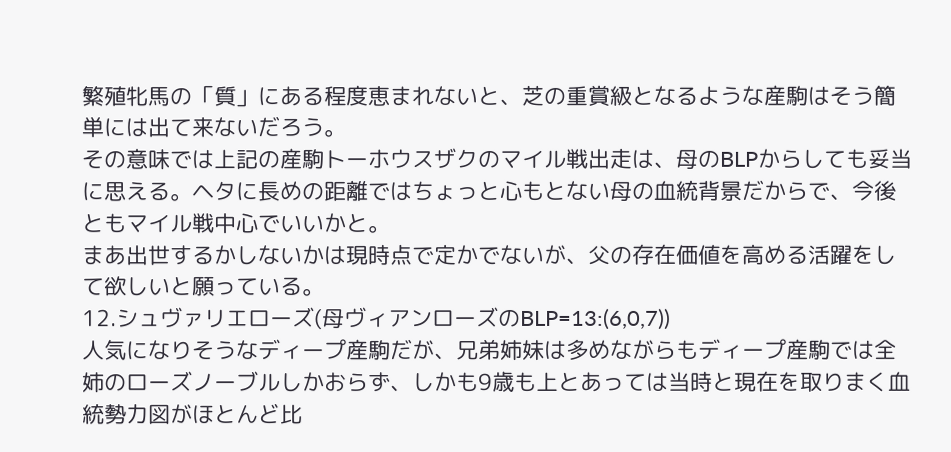繁殖牝馬の「質」にある程度恵まれないと、芝の重賞級となるような産駒はそう簡単には出て来ないだろう。
その意味では上記の産駒トーホウスザクのマイル戦出走は、母のBLPからしても妥当に思える。ヘタに長めの距離ではちょっと心もとない母の血統背景だからで、今後ともマイル戦中心でいいかと。
まあ出世するかしないかは現時点で定かでないが、父の存在価値を高める活躍をして欲しいと願っている。
12.シュヴァリエローズ(母ヴィアンローズのBLP=13:(6,0,7))
人気になりそうなディープ産駒だが、兄弟姉妹は多めながらもディープ産駒では全姉のローズノーブルしかおらず、しかも9歳も上とあっては当時と現在を取りまく血統勢力図がほとんど比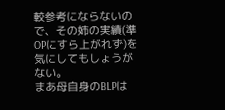較参考にならないので、その姉の実績(準OPにすら上がれず)を気にしてもしょうがない。
まあ母自身のBLPは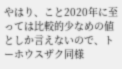やはり、こと2020年に至っては比較的少なめの値としか言えないので、トーホウスザク同様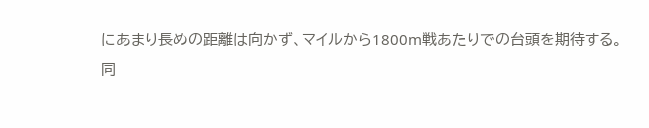にあまり長めの距離は向かず、マイルから1800m戦あたりでの台頭を期待する。
同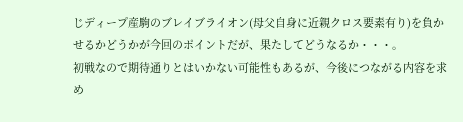じディープ産駒のブレイブライオン(母父自身に近親クロス要素有り)を負かせるかどうかが今回のポイントだが、果たしてどうなるか・・・。
初戦なので期待通りとはいかない可能性もあるが、今後につながる内容を求め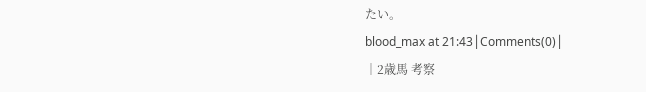たい。
blood_max at 21:43│Comments(0)│
│2歳馬 考察